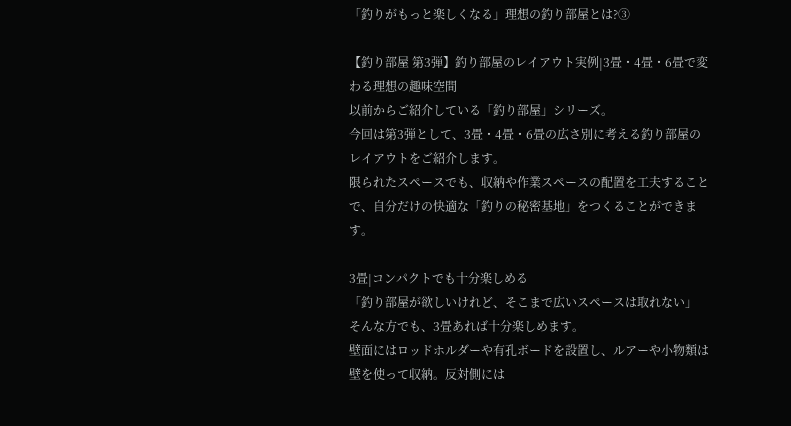「釣りがもっと楽しくなる」理想の釣り部屋とは?③

【釣り部屋 第3弾】釣り部屋のレイアウト実例|3畳・4畳・6畳で変わる理想の趣味空間
以前からご紹介している「釣り部屋」シリーズ。
今回は第3弾として、3畳・4畳・6畳の広さ別に考える釣り部屋のレイアウトをご紹介します。
限られたスペースでも、収納や作業スペースの配置を工夫することで、自分だけの快適な「釣りの秘密基地」をつくることができます。

3畳|コンパクトでも十分楽しめる
「釣り部屋が欲しいけれど、そこまで広いスペースは取れない」
そんな方でも、3畳あれば十分楽しめます。
壁面にはロッドホルダーや有孔ボードを設置し、ルアーや小物類は壁を使って収納。反対側には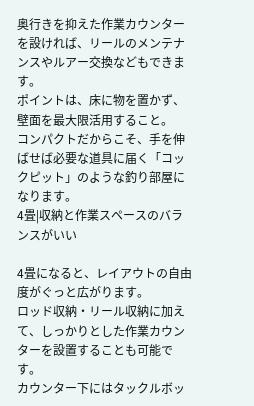奥行きを抑えた作業カウンターを設ければ、リールのメンテナンスやルアー交換などもできます。
ポイントは、床に物を置かず、壁面を最大限活用すること。
コンパクトだからこそ、手を伸ばせば必要な道具に届く「コックピット」のような釣り部屋になります。
4畳|収納と作業スペースのバランスがいい

4畳になると、レイアウトの自由度がぐっと広がります。
ロッド収納・リール収納に加えて、しっかりとした作業カウンターを設置することも可能です。
カウンター下にはタックルボッ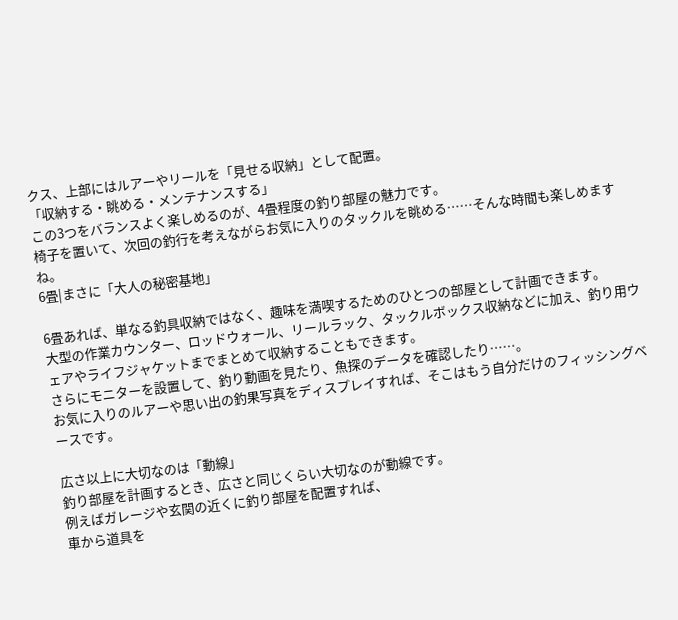クス、上部にはルアーやリールを「見せる収納」として配置。
「収納する・眺める・メンテナンスする」
この3つをバランスよく楽しめるのが、4畳程度の釣り部屋の魅力です。
椅子を置いて、次回の釣行を考えながらお気に入りのタックルを眺める……そんな時間も楽しめますね。
6畳|まさに「大人の秘密基地」

6畳あれば、単なる釣具収納ではなく、趣味を満喫するためのひとつの部屋として計画できます。
大型の作業カウンター、ロッドウォール、リールラック、タックルボックス収納などに加え、釣り用ウェアやライフジャケットまでまとめて収納することもできます。
さらにモニターを設置して、釣り動画を見たり、魚探のデータを確認したり……。
お気に入りのルアーや思い出の釣果写真をディスプレイすれば、そこはもう自分だけのフィッシングベースです。

広さ以上に大切なのは「動線」
釣り部屋を計画するとき、広さと同じくらい大切なのが動線です。
例えばガレージや玄関の近くに釣り部屋を配置すれば、
車から道具を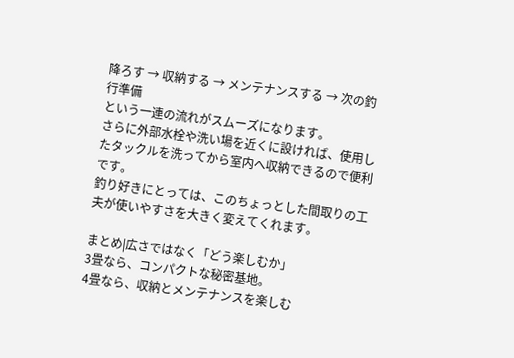降ろす → 収納する → メンテナンスする → 次の釣行準備
という一連の流れがスムーズになります。
さらに外部水栓や洗い場を近くに設ければ、使用したタックルを洗ってから室内へ収納できるので便利です。
釣り好きにとっては、このちょっとした間取りの工夫が使いやすさを大きく変えてくれます。

まとめ|広さではなく「どう楽しむか」
3畳なら、コンパクトな秘密基地。
4畳なら、収納とメンテナンスを楽しむ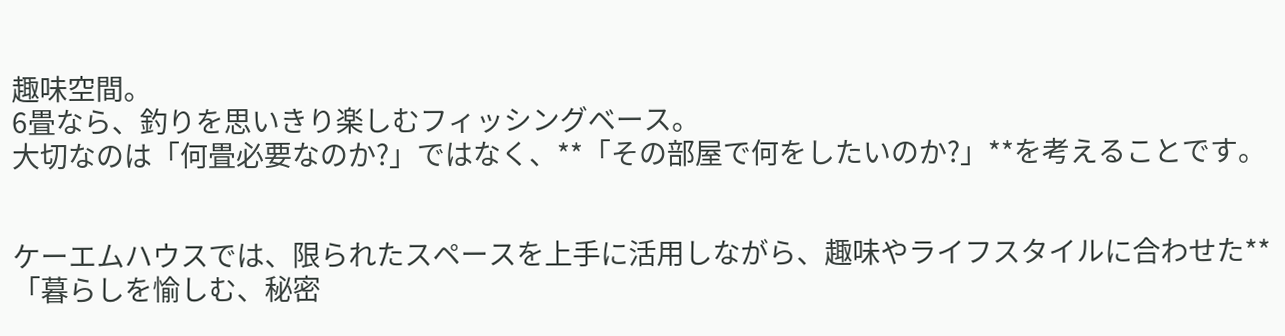趣味空間。
6畳なら、釣りを思いきり楽しむフィッシングベース。
大切なのは「何畳必要なのか?」ではなく、**「その部屋で何をしたいのか?」**を考えることです。


ケーエムハウスでは、限られたスペースを上手に活用しながら、趣味やライフスタイルに合わせた**「暮らしを愉しむ、秘密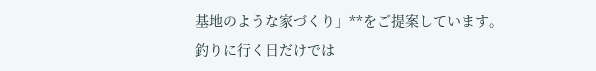基地のような家づくり」**をご提案しています。
釣りに行く日だけでは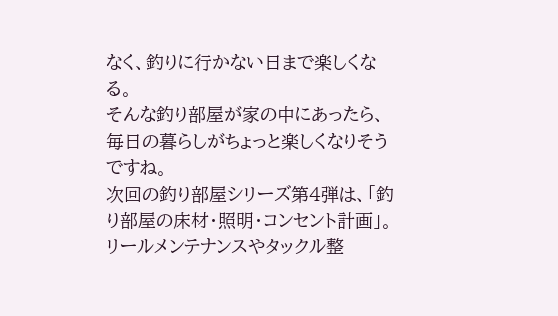なく、釣りに行かない日まで楽しくなる。
そんな釣り部屋が家の中にあったら、毎日の暮らしがちょっと楽しくなりそうですね。
次回の釣り部屋シリーズ第4弾は、「釣り部屋の床材・照明・コンセント計画」。リールメンテナンスやタックル整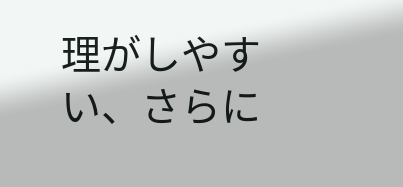理がしやすい、さらに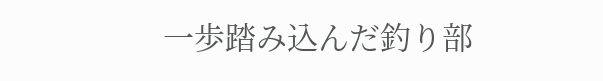一歩踏み込んだ釣り部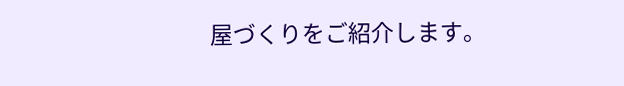屋づくりをご紹介します。